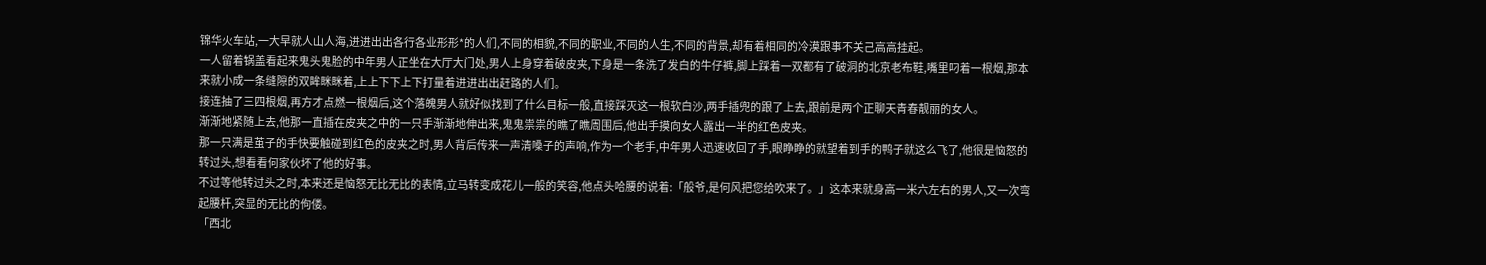锦华火车站,一大早就人山人海,进进出出各行各业形形*的人们,不同的相貌,不同的职业,不同的人生,不同的背景,却有着相同的冷漠跟事不关己高高挂起。
一人留着锅盖看起来鬼头鬼脸的中年男人正坐在大厅大门处,男人上身穿着破皮夹,下身是一条洗了发白的牛仔裤,脚上踩着一双都有了破洞的北京老布鞋,嘴里叼着一根烟,那本来就小成一条缝隙的双眸眯眯着,上上下下上下打量着进进出出赶路的人们。
接连抽了三四根烟,再方才点燃一根烟后,这个落魄男人就好似找到了什么目标一般,直接踩灭这一根软白沙,两手插兜的跟了上去,跟前是两个正聊天青春靓丽的女人。
渐渐地紧随上去,他那一直插在皮夹之中的一只手渐渐地伸出来,鬼鬼祟祟的瞧了瞧周围后,他出手摸向女人露出一半的红色皮夹。
那一只满是茧子的手快要触碰到红色的皮夹之时,男人背后传来一声清嗓子的声响,作为一个老手,中年男人迅速收回了手,眼睁睁的就望着到手的鸭子就这么飞了,他很是恼怒的转过头,想看看何家伙坏了他的好事。
不过等他转过头之时,本来还是恼怒无比无比的表情,立马转变成花儿一般的笑容,他点头哈腰的说着:「般爷,是何风把您给吹来了。」这本来就身高一米六左右的男人,又一次弯起腰杆,突显的无比的佝偻。
「西北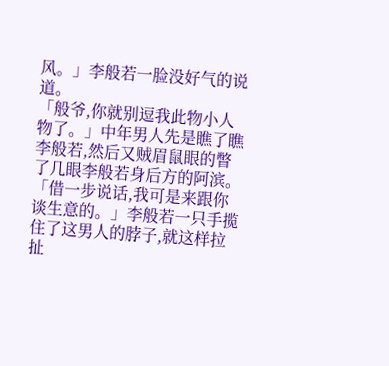风。」李般若一脸没好气的说道。
「般爷,你就别逗我此物小人物了。」中年男人先是瞧了瞧李般若,然后又贼眉鼠眼的瞥了几眼李般若身后方的阿滨。
「借一步说话,我可是来跟你谈生意的。」李般若一只手揽住了这男人的脖子,就这样拉扯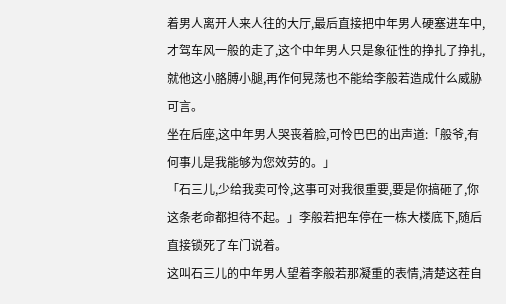着男人离开人来人往的大厅,最后直接把中年男人硬塞进车中,才驾车风一般的走了,这个中年男人只是象征性的挣扎了挣扎,就他这小胳膊小腿,再作何晃荡也不能给李般若造成什么威胁可言。
坐在后座,这中年男人哭丧着脸,可怜巴巴的出声道:「般爷,有何事儿是我能够为您效劳的。」
「石三儿,少给我卖可怜,这事可对我很重要,要是你搞砸了,你这条老命都担待不起。」李般若把车停在一栋大楼底下,随后直接锁死了车门说着。
这叫石三儿的中年男人望着李般若那凝重的表情,清楚这茬自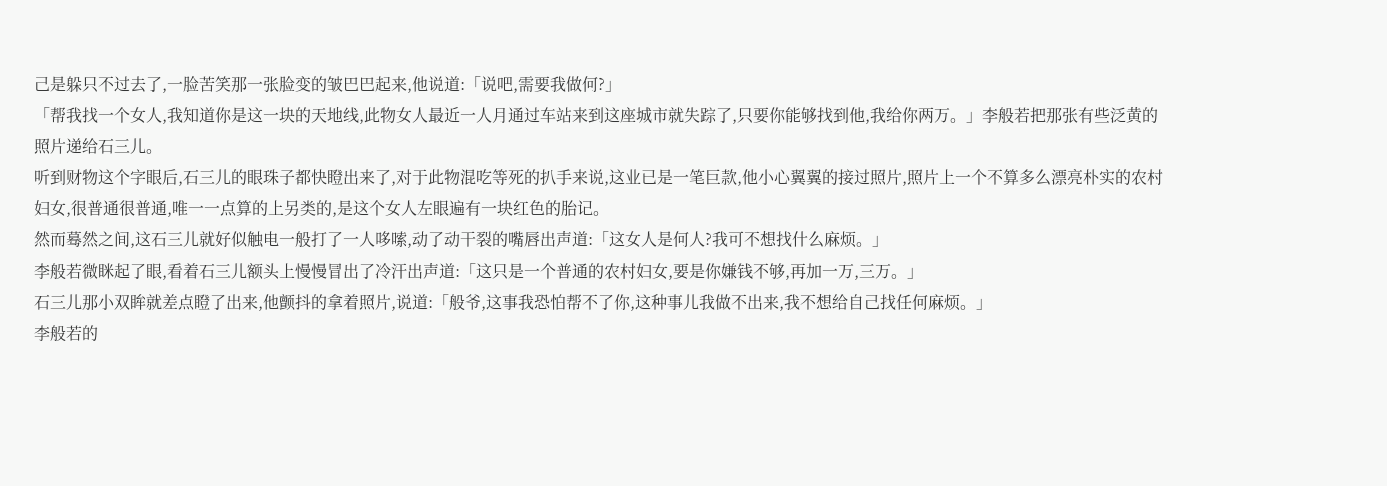己是躲只不过去了,一脸苦笑那一张脸变的皱巴巴起来,他说道:「说吧,需要我做何?」
「帮我找一个女人,我知道你是这一块的天地线,此物女人最近一人月通过车站来到这座城市就失踪了,只要你能够找到他,我给你两万。」李般若把那张有些泛黄的照片递给石三儿。
听到财物这个字眼后,石三儿的眼珠子都快瞪出来了,对于此物混吃等死的扒手来说,这业已是一笔巨款,他小心翼翼的接过照片,照片上一个不算多么漂亮朴实的农村妇女,很普通很普通,唯一一点算的上另类的,是这个女人左眼遍有一块红色的胎记。
然而蓦然之间,这石三儿就好似触电一般打了一人哆嗦,动了动干裂的嘴唇出声道:「这女人是何人?我可不想找什么麻烦。」
李般若微眯起了眼,看着石三儿额头上慢慢冒出了冷汗出声道:「这只是一个普通的农村妇女,要是你嫌钱不够,再加一万,三万。」
石三儿那小双眸就差点瞪了出来,他颤抖的拿着照片,说道:「般爷,这事我恐怕帮不了你,这种事儿我做不出来,我不想给自己找任何麻烦。」
李般若的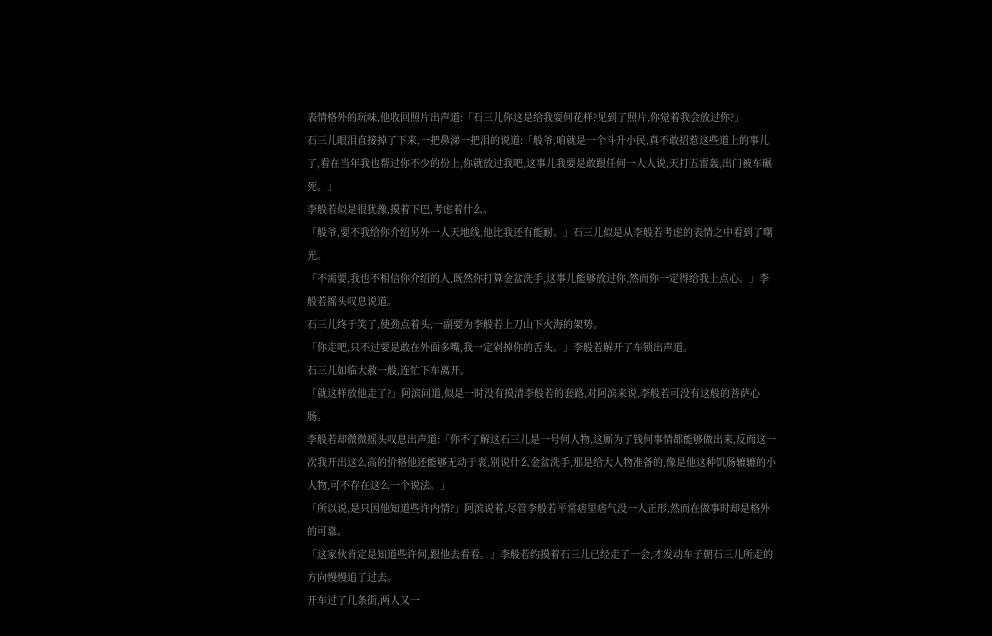表情格外的玩味,他收回照片出声道:「石三儿你这是给我耍何花样?见到了照片,你觉着我会放过你?」
石三儿眼泪直接掉了下来,一把鼻涕一把泪的说道:「般爷,咱就是一个斗升小民,真不敢招惹这些道上的事儿了,看在当年我也帮过你不少的份上,你就放过我吧,这事儿我要是敢跟任何一人人说,天打五雷轰,出门被车碾死。」
李般若似是很犹豫,摸着下巴,考虑着什么。
「般爷,要不我给你介绍另外一人天地线,他比我还有能耐。」石三儿似是从李般若考虑的表情之中看到了曙光。
「不需要,我也不相信你介绍的人,既然你打算金盆洗手,这事儿能够放过你,然而你一定得给我上点心。」李般若摇头叹息说道。
石三儿终于笑了,使劲点着头,一副要为李般若上刀山下火海的架势。
「你走吧,只不过要是敢在外面多嘴,我一定剁掉你的舌头。」李般若解开了车锁出声道。
石三儿如临大赦一般,连忙下车离开。
「就这样放他走了?」阿滨问道,似是一时没有摸清李般若的套路,对阿滨来说,李般若可没有这般的菩萨心肠。
李般若却微微摇头叹息出声道:「你不了解这石三儿是一号何人物,这厮为了钱何事情都能够做出来,反而这一次我开出这么高的价格他还能够无动于衷,别说什么金盆洗手,那是给大人物准备的,像是他这种饥肠辘辘的小人物,可不存在这么一个说法。」
「所以说,是只因他知道些许内情?」阿滨说着,尽管李般若平常痞里痞气没一人正形,然而在做事时却是格外的可靠。
「这家伙肯定是知道些许何,跟他去看看。」李般若约摸着石三儿已经走了一会,才发动车子朝石三儿所走的方向慢慢追了过去。
开车过了几条街,两人又一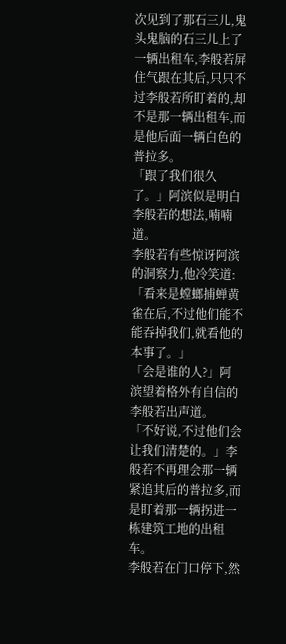次见到了那石三儿,鬼头鬼脑的石三儿上了一辆出租车,李般若屏住气跟在其后,只只不过李般若所盯着的,却不是那一辆出租车,而是他后面一辆白色的普拉多。
「跟了我们很久了。」阿滨似是明白李般若的想法,喃喃道。
李般若有些惊讶阿滨的洞察力,他冷笑道:「看来是螳螂捕蝉黄雀在后,不过他们能不能吞掉我们,就看他的本事了。」
「会是谁的人?」阿滨望着格外有自信的李般若出声道。
「不好说,不过他们会让我们清楚的。」李般若不再理会那一辆紧追其后的普拉多,而是盯着那一辆拐进一栋建筑工地的出租车。
李般若在门口停下,然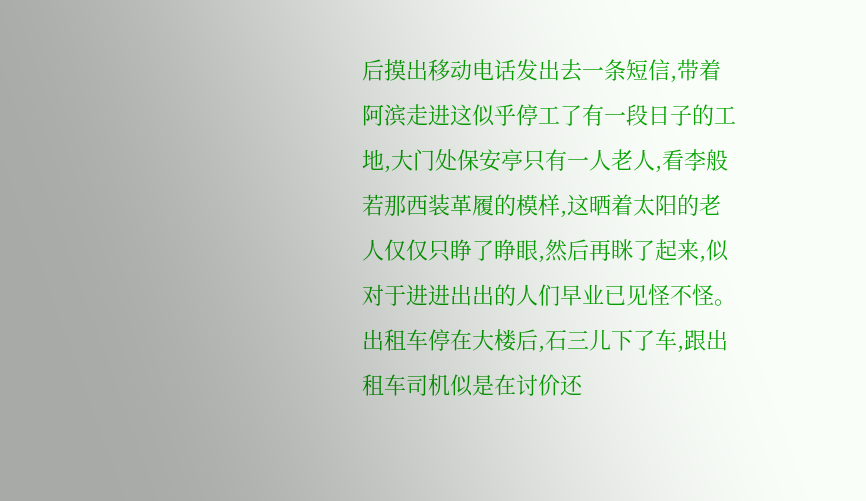后摸出移动电话发出去一条短信,带着阿滨走进这似乎停工了有一段日子的工地,大门处保安亭只有一人老人,看李般若那西装革履的模样,这晒着太阳的老人仅仅只睁了睁眼,然后再眯了起来,似对于进进出出的人们早业已见怪不怪。
出租车停在大楼后,石三儿下了车,跟出租车司机似是在讨价还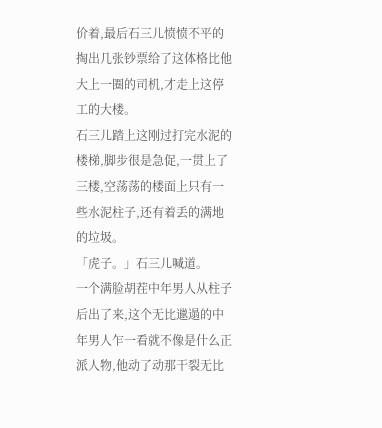价着,最后石三儿愤愤不平的掏出几张钞票给了这体格比他大上一圈的司机,才走上这停工的大楼。
石三儿踏上这刚过打完水泥的楼梯,脚步很是急促,一贯上了三楼,空荡荡的楼面上只有一些水泥柱子,还有着丢的满地的垃圾。
「虎子。」石三儿喊道。
一个满脸胡茬中年男人从柱子后出了来,这个无比邋遢的中年男人乍一看就不像是什么正派人物,他动了动那干裂无比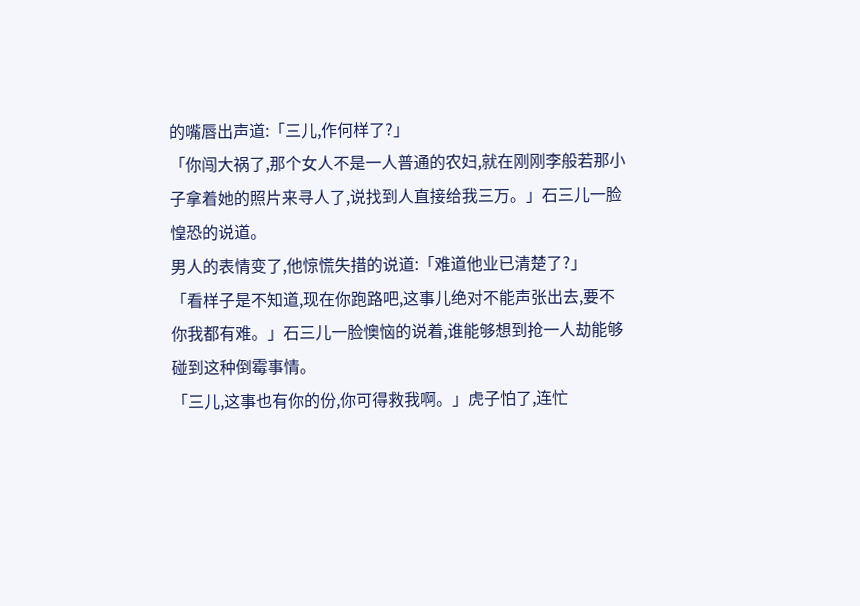的嘴唇出声道:「三儿,作何样了?」
「你闯大祸了,那个女人不是一人普通的农妇,就在刚刚李般若那小子拿着她的照片来寻人了,说找到人直接给我三万。」石三儿一脸惶恐的说道。
男人的表情变了,他惊慌失措的说道:「难道他业已清楚了?」
「看样子是不知道,现在你跑路吧,这事儿绝对不能声张出去,要不你我都有难。」石三儿一脸懊恼的说着,谁能够想到抢一人劫能够碰到这种倒霉事情。
「三儿,这事也有你的份,你可得救我啊。」虎子怕了,连忙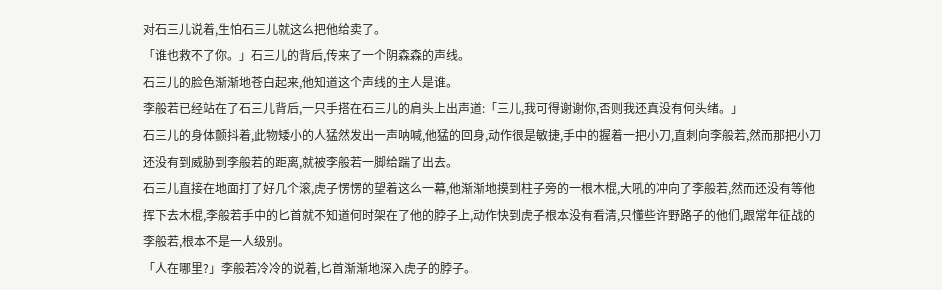对石三儿说着,生怕石三儿就这么把他给卖了。
「谁也救不了你。」石三儿的背后,传来了一个阴森森的声线。
石三儿的脸色渐渐地苍白起来,他知道这个声线的主人是谁。
李般若已经站在了石三儿背后,一只手搭在石三儿的肩头上出声道:「三儿,我可得谢谢你,否则我还真没有何头绪。」
石三儿的身体颤抖着,此物矮小的人猛然发出一声呐喊,他猛的回身,动作很是敏捷,手中的握着一把小刀,直刺向李般若,然而那把小刀还没有到威胁到李般若的距离,就被李般若一脚给踹了出去。
石三儿直接在地面打了好几个滚,虎子愣愣的望着这么一幕,他渐渐地摸到柱子旁的一根木棍,大吼的冲向了李般若,然而还没有等他挥下去木棍,李般若手中的匕首就不知道何时架在了他的脖子上,动作快到虎子根本没有看清,只懂些许野路子的他们,跟常年征战的李般若,根本不是一人级别。
「人在哪里?」李般若冷冷的说着,匕首渐渐地深入虎子的脖子。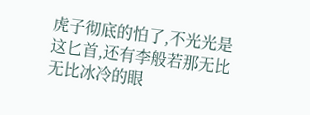虎子彻底的怕了,不光光是这匕首,还有李般若那无比无比冰冷的眼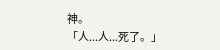神。
「人...人...死了。」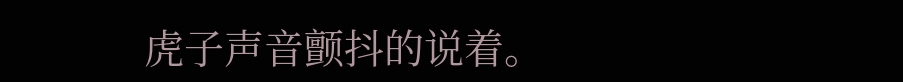虎子声音颤抖的说着。